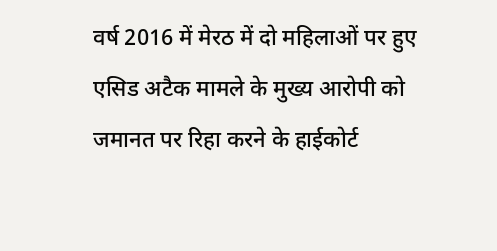वर्ष 2016 में मेरठ में दो महिलाओं पर हुए एसिड अटैक मामले के मुख्य आरोपी को जमानत पर रिहा करने के हाईकोर्ट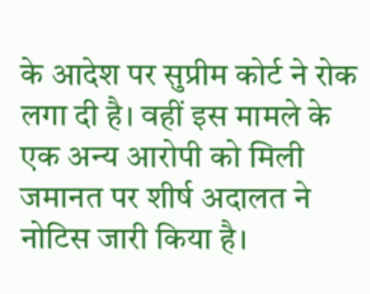के आदेश पर सुप्रीम कोर्ट ने रोक लगा दी है। वहीं इस मामले के एक अन्य आरोपी को मिली जमानत पर शीर्ष अदालत ने नोटिस जारी किया है।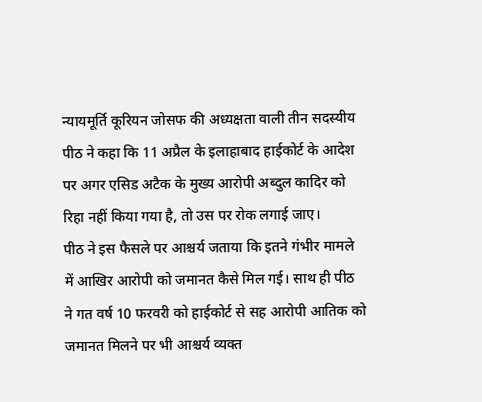न्यायमूर्ति कूरियन जोसफ की अध्यक्षता वाली तीन सदस्यीय पीठ ने कहा कि 11 अप्रैल के इलाहाबाद हाईकोर्ट के आदेश पर अगर एसिड अटैक के मुख्य आरोपी अब्दुल कादिर को रिहा नहीं किया गया है, तो उस पर रोक लगाई जाए।
पीठ ने इस फैसले पर आश्चर्य जताया कि इतने गंभीर मामले में आखिर आरोपी को जमानत कैसे मिल गई। साथ ही पीठ ने गत वर्ष 10 फरवरी को हाईकोर्ट से सह आरोपी आतिक को जमानत मिलने पर भी आश्चर्य व्यक्त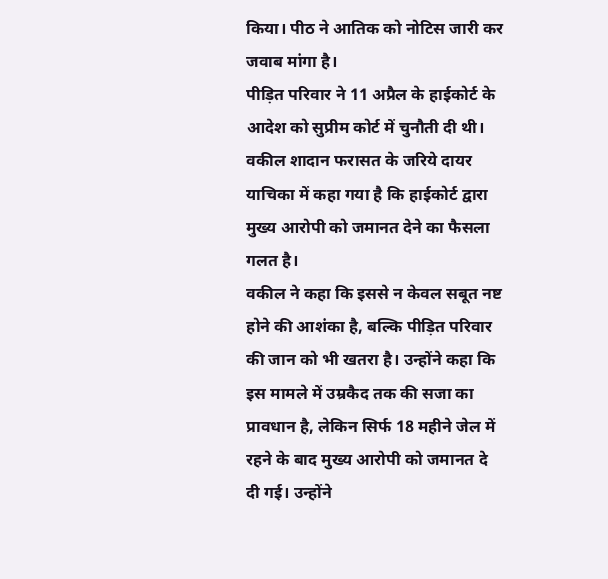किया। पीठ ने आतिक को नोटिस जारी कर जवाब मांगा है।
पीड़ित परिवार ने 11 अप्रैल के हाईकोर्ट के आदेश को सुप्रीम कोर्ट में चुनौती दी थी। वकील शादान फरासत के जरिये दायर याचिका में कहा गया है कि हाईकोर्ट द्वारा मुख्य आरोपी को जमानत देने का फैसला गलत है।
वकील ने कहा कि इससे न केवल सबूत नष्ट होने की आशंका है, बल्कि पीड़ित परिवार की जान को भी खतरा है। उन्होंने कहा कि इस मामले में उम्रकैद तक की सजा का प्रावधान है, लेकिन सिर्फ 18 महीने जेल में रहने के बाद मुख्य आरोपी को जमानत दे दी गई। उन्होंने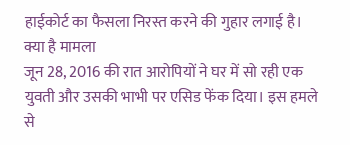हाईकोर्ट का फैसला निरस्त करने की गुहार लगाई है।
क्या है मामला
जून 28, 2016 की रात आरोपियों ने घर में सो रही एक युवती और उसकी भाभी पर एसिड फेंक दिया। इस हमले से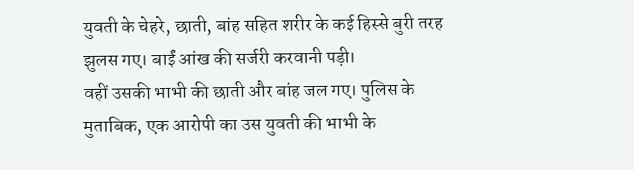युवती के चेहरे, छाती, बांह सहित शरीर के कई हिस्से बुरी तरह झुलस गए। बाईं आंख की सर्जरी करवानी पड़ी।
वहीं उसकी भाभी की छाती और बांह जल गए। पुलिस के मुताबिक, एक आरोपी का उस युवती की भाभी के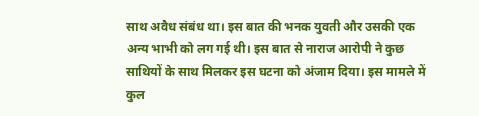साथ अवैध संबंध था। इस बात की भनक युवती और उसकी एक अन्य भाभी को लग गई थी। इस बात से नाराज आरोपी ने कुछ साथियों के साथ मिलकर इस घटना को अंजाम दिया। इस मामले में कुल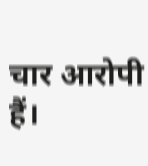चार आरोपी हैं।